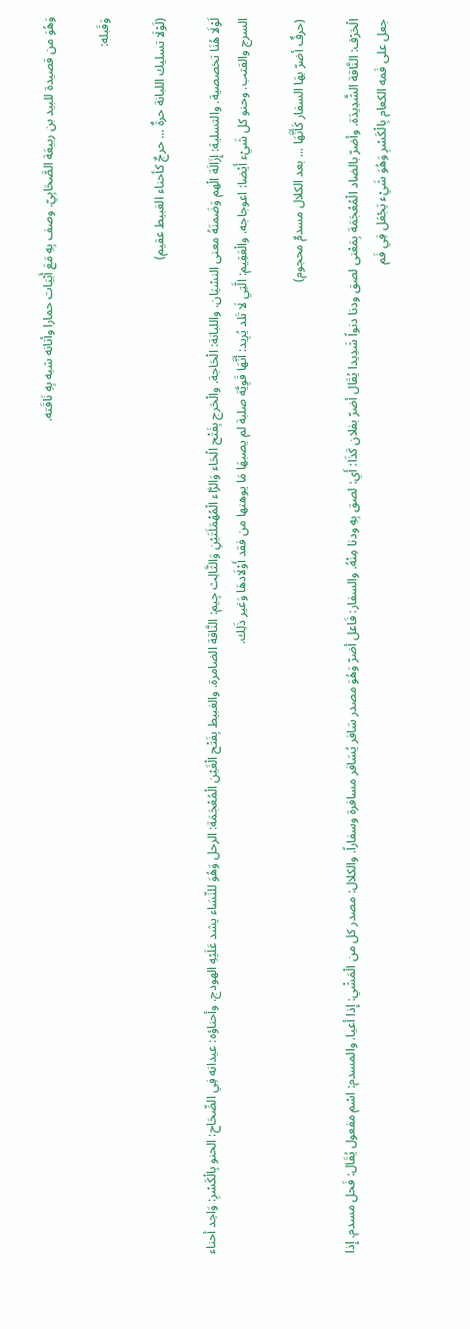وَهُوَ من قصيدة للبيد بن ربيعَة الصَّحَابِيّ. وصف بِهِ مَعَ أَبْيَات حمارا وأتانه شبه بِهِ نَاقَته.

وَقَبله:

(لَوْلَا تسليك اللبانة حرةٌ ... حرجٌ كأحناء الغبيط عقيم)

لَوْلَا هُنَا تخصصية. والتسلية: إِزَالَة الْهم وَضَمنَهُ معنى النسْيَان. واللبانة: الْحَاجة. والْحَرج بِفَتْح الْحَاء وَالرَّاء الْمُهْمَلَتَيْنِ وَالثَّالِث جِيم: النَّاقة الضامرة. والغبيط بِفَتْح الْغَيْن الْمُعْجَمَة: الرحل وَهُوَ للنِّسَاء يشد عَلَيْهِ الهودج. وأحناؤه: عيدانه فِي الصِّحَاح: الحنو بِالْكَسْرِ: وَاحِد أحناء السرج والقتب. وحنو كل شَيْء أَيْضا: اعوجاجه. والْعَقِيم: الَّتِي لَا تَلد يُرِيد: أَنَّهَا قَوِيَّة صلبة لم يصبهَا مَا يوهنها من فقد أَوْلَادهَا وَغير ذَلِك.

(حرفٌ أضرّ بهَا السفار كَأَنَّهَا ... بعد الكلال مسدمٌ محجوم)

الْحَرْف: النَّاقة الشَّدِيدَة. وأضرّ بالضاد الْمُعْجَمَة بِمَعْنى لصق ودنا دنواً شَدِيدا يُقَال أضرّ بفلان كَذَا: أَي: لصق بِهِ ودنا مِنْهُ. والسفار: فَاعل أضرّ وَهُوَ مصدر سَافر يُسَافر مسافرة وسفاراً. والكلال: مصدر كل من الْمَشْي: إِذا أعيا. والمسدم: اسْم مفعول يُقَال: فَحل مسدم. إِذا جعل على فَمه الكعام بِالْكَسْرِ وَهُوَ شَيْء يَجْعَل فِي فَم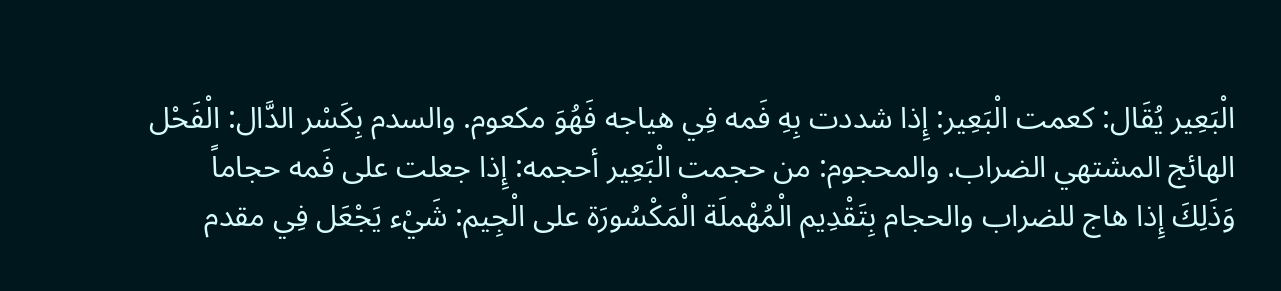الْبَعِير يُقَال: كعمت الْبَعِير: إِذا شددت بِهِ فَمه فِي هياجه فَهُوَ مكعوم. والسدم بِكَسْر الدَّال: الْفَحْل الهائج المشتهي الضراب. والمحجوم: من حجمت الْبَعِير أحجمه: إِذا جعلت على فَمه حجاماً وَذَلِكَ إِذا هاج للضراب والحجام بِتَقْدِيم الْمُهْملَة الْمَكْسُورَة على الْجِيم: شَيْء يَجْعَل فِي مقدم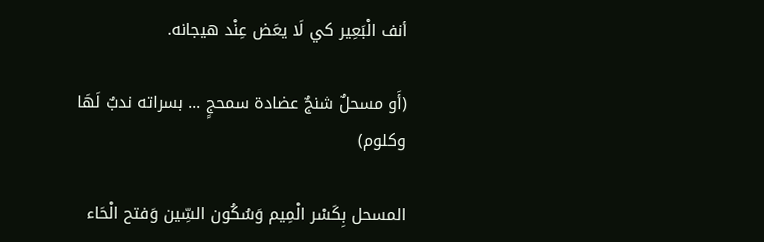أنف الْبَعِير كي لَا يعَض عِنْد هيجانه.

(أَو مسحلٌ شنجٌ عضادة سمحجٍ ... بسراته ندبٌ لَهَا وكلوم)

المسحل بِكَسْر الْمِيم وَسُكُون السِّين وَفتح الْحَاء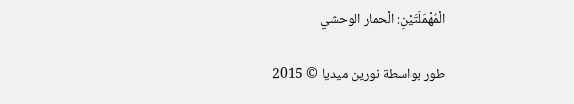الْمُهْمَلَتَيْنِ: الْحمار الوحشي

طور بواسطة نورين ميديا © 2015